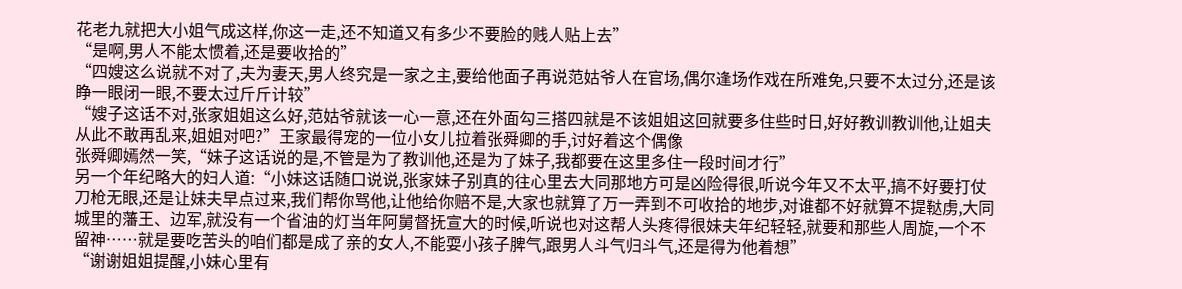花老九就把大小姐气成这样,你这一走,还不知道又有多少不要脸的贱人贴上去”
“是啊,男人不能太惯着,还是要收拾的”
“四嫂这么说就不对了,夫为妻天,男人终究是一家之主,要给他面子再说范姑爷人在官场,偶尔逢场作戏在所难免,只要不太过分,还是该睁一眼闭一眼,不要太过斤斤计较”
“嫂子这话不对,张家姐姐这么好,范姑爷就该一心一意,还在外面勾三搭四就是不该姐姐这回就要多住些时日,好好教训教训他,让姐夫从此不敢再乱来,姐姐对吧?”王家最得宠的一位小女儿拉着张舜卿的手,讨好着这个偶像
张舜卿嫣然一笑,“妹子这话说的是,不管是为了教训他,还是为了妹子,我都要在这里多住一段时间才行”
另一个年纪略大的妇人道:“小妹这话随口说说,张家妹子别真的往心里去大同那地方可是凶险得很,听说今年又不太平,搞不好要打仗刀枪无眼,还是让妹夫早点过来,我们帮你骂他,让他给你赔不是,大家也就算了万一弄到不可收拾的地步,对谁都不好就算不提鞑虏,大同城里的藩王、边军,就没有一个省油的灯当年阿舅督抚宣大的时候,听说也对这帮人头疼得很妹夫年纪轻轻,就要和那些人周旋,一个不留神……就是要吃苦头的咱们都是成了亲的女人,不能耍小孩子脾气,跟男人斗气归斗气,还是得为他着想”
“谢谢姐姐提醒,小妹心里有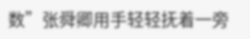数”张舜卿用手轻轻抚着一旁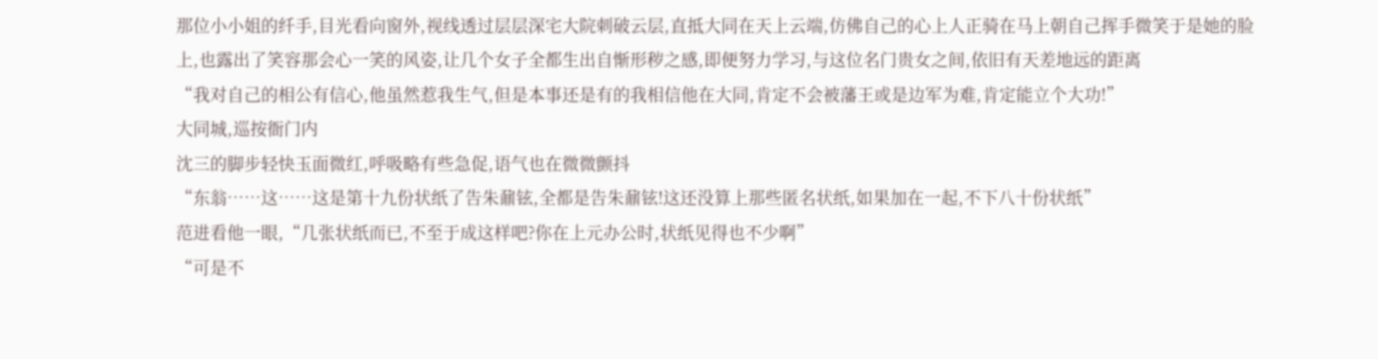那位小小姐的纤手,目光看向窗外,视线透过层层深宅大院刺破云层,直抵大同在天上云端,仿佛自己的心上人正骑在马上朝自己挥手微笑于是她的脸上,也露出了笑容那会心一笑的风姿,让几个女子全都生出自惭形秽之感,即便努力学习,与这位名门贵女之间,依旧有天差地远的距离
“我对自己的相公有信心,他虽然惹我生气,但是本事还是有的我相信他在大同,肯定不会被藩王或是边军为难,肯定能立个大功!”
大同城,巡按衙门内
沈三的脚步轻快玉面微红,呼吸略有些急促,语气也在微微颤抖
“东翁……这……这是第十九份状纸了告朱鼐铉,全都是告朱鼐铉!这还没算上那些匿名状纸,如果加在一起,不下八十份状纸”
范进看他一眼,“几张状纸而已,不至于成这样吧?你在上元办公时,状纸见得也不少啊”
“可是不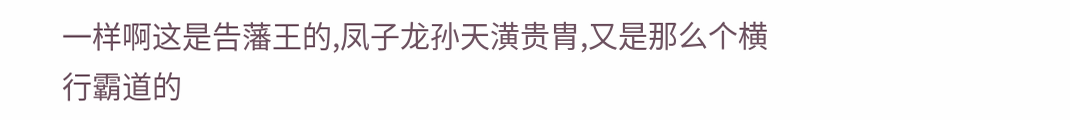一样啊这是告藩王的,凤子龙孙天潢贵胄,又是那么个横行霸道的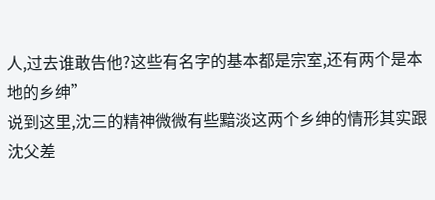人,过去谁敢告他?这些有名字的基本都是宗室,还有两个是本地的乡绅”
说到这里,沈三的精神微微有些黯淡这两个乡绅的情形其实跟沈父差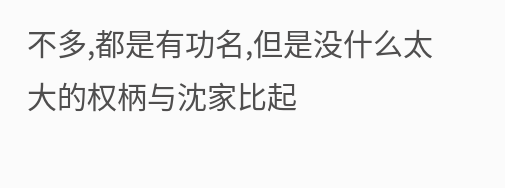不多,都是有功名,但是没什么太大的权柄与沈家比起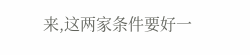来,这两家条件要好一